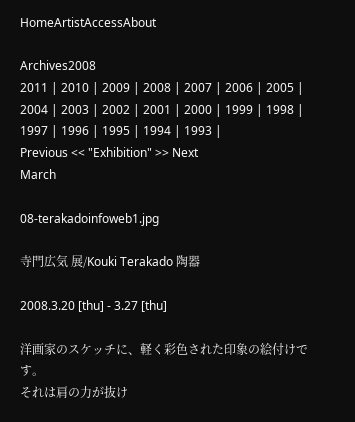HomeArtistAccessAbout

Archives2008
2011 | 2010 | 2009 | 2008 | 2007 | 2006 | 2005 | 2004 | 2003 | 2002 | 2001 | 2000 | 1999 | 1998 | 1997 | 1996 | 1995 | 1994 | 1993 |
Previous << "Exhibition" >> Next
March

08-terakadoinfoweb1.jpg

寺門広気 展/Kouki Terakado 陶器

2008.3.20 [thu] - 3.27 [thu]

洋画家のスケッチに、軽く彩色された印象の絵付けです。
それは肩の力が抜け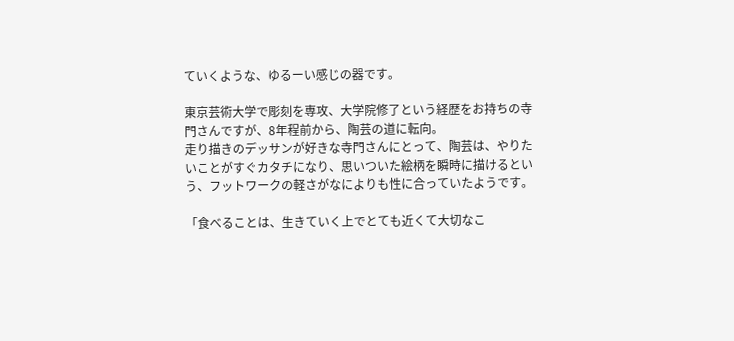ていくような、ゆるーい感じの器です。

東京芸術大学で彫刻を専攻、大学院修了という経歴をお持ちの寺門さんですが、8年程前から、陶芸の道に転向。
走り描きのデッサンが好きな寺門さんにとって、陶芸は、やりたいことがすぐカタチになり、思いついた絵柄を瞬時に描けるという、フットワークの軽さがなによりも性に合っていたようです。

「食べることは、生きていく上でとても近くて大切なこ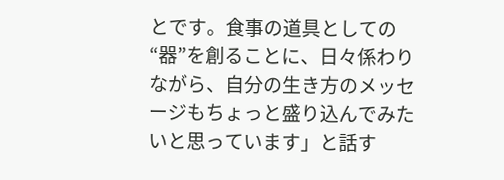とです。食事の道具としての“器”を創ることに、日々係わりながら、自分の生き方のメッセージもちょっと盛り込んでみたいと思っています」と話す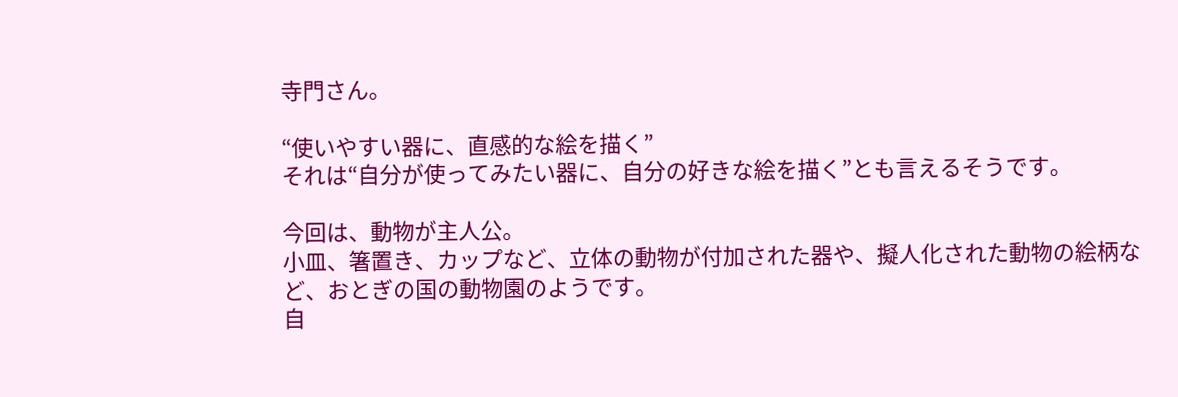寺門さん。

“使いやすい器に、直感的な絵を描く”
それは“自分が使ってみたい器に、自分の好きな絵を描く”とも言えるそうです。

今回は、動物が主人公。
小皿、箸置き、カップなど、立体の動物が付加された器や、擬人化された動物の絵柄など、おとぎの国の動物園のようです。
自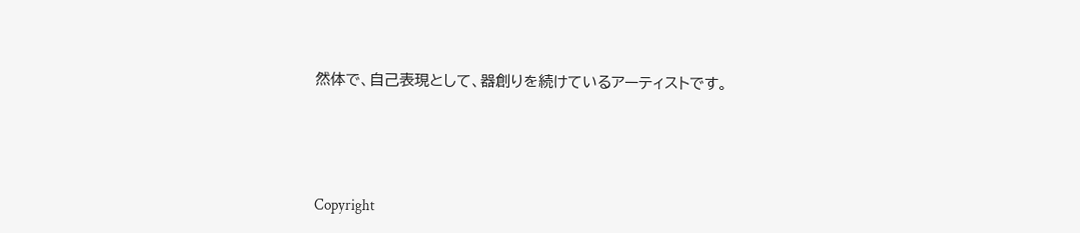然体で、自己表現として、器創りを続けているアーティストです。




Copyright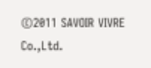©2011 SAVOIR VIVRE Co.,Ltd.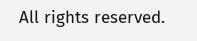All rights reserved.